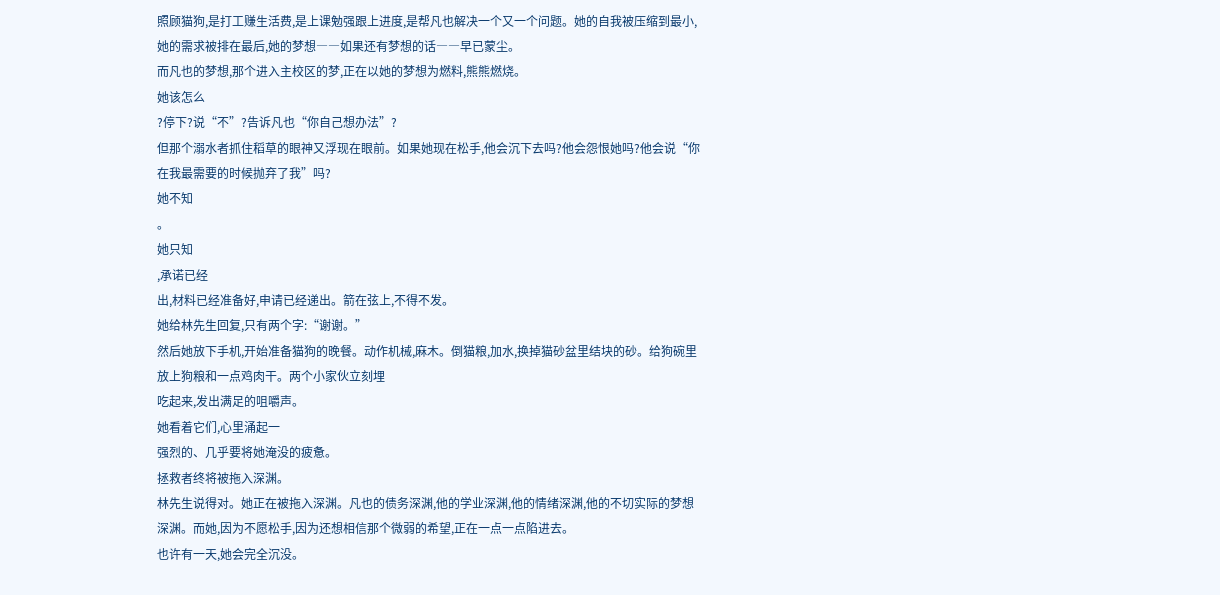照顾猫狗,是打工赚生活费,是上课勉强跟上进度,是帮凡也解决一个又一个问题。她的自我被压缩到最小,她的需求被排在最后,她的梦想――如果还有梦想的话――早已蒙尘。
而凡也的梦想,那个进入主校区的梦,正在以她的梦想为燃料,熊熊燃烧。
她该怎么
?停下?说“不”?告诉凡也“你自己想办法”?
但那个溺水者抓住稻草的眼神又浮现在眼前。如果她现在松手,他会沉下去吗?他会怨恨她吗?他会说“你在我最需要的时候抛弃了我”吗?
她不知
。
她只知
,承诺已经
出,材料已经准备好,申请已经递出。箭在弦上,不得不发。
她给林先生回复,只有两个字:“谢谢。”
然后她放下手机,开始准备猫狗的晚餐。动作机械,麻木。倒猫粮,加水,换掉猫砂盆里结块的砂。给狗碗里放上狗粮和一点鸡肉干。两个小家伙立刻埋
吃起来,发出满足的咀嚼声。
她看着它们,心里涌起一
强烈的、几乎要将她淹没的疲惫。
拯救者终将被拖入深渊。
林先生说得对。她正在被拖入深渊。凡也的债务深渊,他的学业深渊,他的情绪深渊,他的不切实际的梦想深渊。而她,因为不愿松手,因为还想相信那个微弱的希望,正在一点一点陷进去。
也许有一天,她会完全沉没。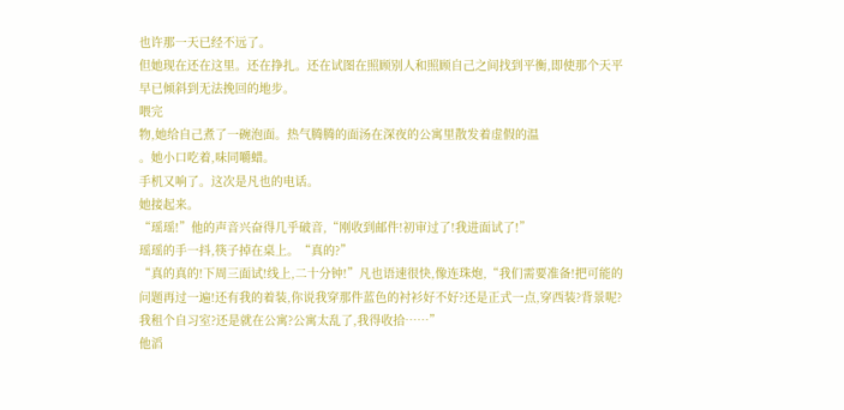也许那一天已经不远了。
但她现在还在这里。还在挣扎。还在试图在照顾别人和照顾自己之间找到平衡,即使那个天平早已倾斜到无法挽回的地步。
喂完
物,她给自己煮了一碗泡面。热气腾腾的面汤在深夜的公寓里散发着虚假的温
。她小口吃着,味同嚼蜡。
手机又响了。这次是凡也的电话。
她接起来。
“瑶瑶!”他的声音兴奋得几乎破音,“刚收到邮件!初审过了!我进面试了!”
瑶瑶的手一抖,筷子掉在桌上。“真的?”
“真的真的!下周三面试!线上,二十分钟!”凡也语速很快,像连珠炮,“我们需要准备!把可能的问题再过一遍!还有我的着装,你说我穿那件蓝色的衬衫好不好?还是正式一点,穿西装?背景呢?我租个自习室?还是就在公寓?公寓太乱了,我得收拾……”
他滔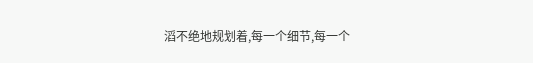滔不绝地规划着,每一个细节,每一个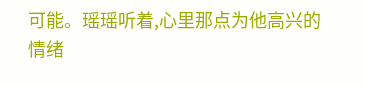可能。瑶瑶听着,心里那点为他高兴的情绪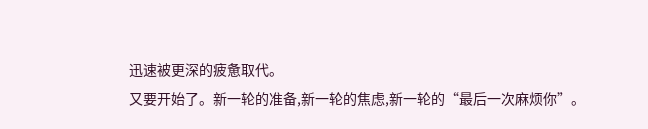迅速被更深的疲惫取代。
又要开始了。新一轮的准备,新一轮的焦虑,新一轮的“最后一次麻烦你”。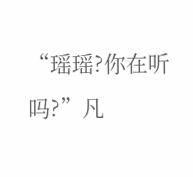“瑶瑶?你在听吗?”凡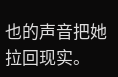也的声音把她拉回现实。